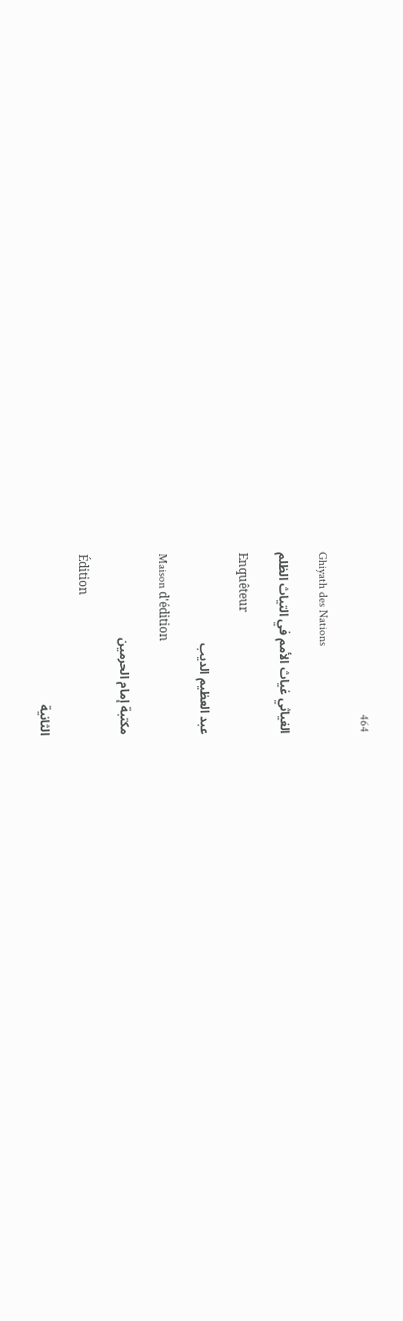464

Ghiyath des Nations

الغياثي غياث الأمم في التياث الظلم

Enquêteur

عبد العظيم الديب

Maison d'édition

مكتبة إمام الحرمين

Édition

الثانية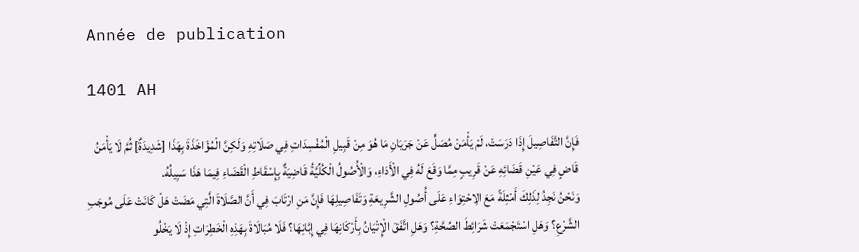Année de publication

1401 AH

فَإِنَّ التَّفَاصِيلَ إِذَا دَرَسَتْ، لَمْ يَأْمَنْ مُصَلٍّ عَنْ جَرَيَانِ مَا هُوَ مِنْ قَبِيلِ الْمُفْسِدَاتِ فِي صَلَاتِهِ وَلَكِنَّ الْمُؤَاخَذَةَ بِهَذَا [شَدِيدَةٌ] ثُمَّ لَا يَأْمَنُ قَاضٍ فِي عَيْنِ قَضَائِهِ عَنْ قَرِيبٍ مِمَّا وَقَعَ لَهُ فِي الْأَدَاءِ، وَالْأُصُولُ الْكُلِّيَّةُ قَاضِيَةٌ بِإِسْقَاطِ الْقَضَاءِ فِيمَا هَذَا سَبِيلُهُ.
وَنَحْنُ نَجِدُ لِذَلِكَ أَمْثِلَةً مَعَ الِاحْتِوَاءِ عَلَى أُصُولِ الشَّرِيعَةِ وَتَفَاصِيلِهَا فَإِنَّ مَنِ ارْتَابَ فِي أَنَّ الصَّلَاةَ الَّتِي مَضَتْ هَلْ كَانَتْ عَلَى مُوجَبِ الشَّرْعِ؟ وَهَلِ اسْتَجْمَعَتْ شَرَائِطَ الصِّحَّةِ؟ وَهَلِ اتَّفَقَ الْإِتْيَانُ بِأَرْكَانِهَا فِي إِبَّانِهَا؟ فَلَا مُبَالَاةَ بِهَذِهِ الْخَطِرَاتِ إِذْ لَا يَخْلُو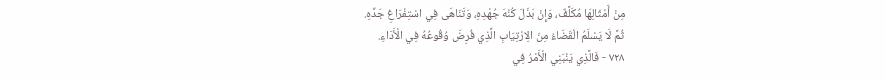مِنْ أَمْثَالِهَا مُكَلَّفٌ، وَإِنْ بَذَلَ كُنْهَ جُهْدِهِ، وَتَنَاهَى فِي اسْتِفْرَاغِ جَدِّهِ.
ثُمَّ لَا يَسْلَمُ الْقَضَاءُ مِنَ الِارْتِيَابِ الَّذِي فُرِضَ وُقُوعُهُ فِي الْأَدَاءِ.
٧٢٨ - فَالَّذِي يَنْبَنِي الْأَمْرُ فِي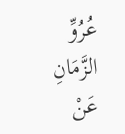عُرُوِّ الزَّمَانِ عَنْ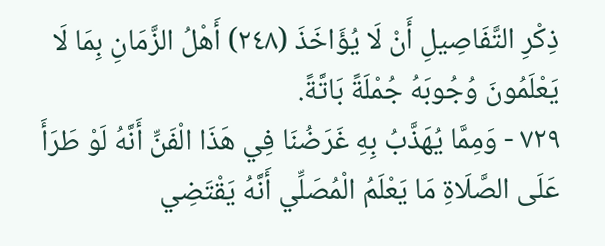ذِكْرِ التَّفَاصِيلِ أَنْ لَا يُؤَاخَذَ (٢٤٨) أَهْلُ الزَّمَانِ بِمَا لَا يَعْلَمُونَ وُجُوبَهُ جُمْلَةً بَاتَّةً.
٧٢٩ - وَمِمَّا يُهَذَّبُ بِهِ غَرَضُنَا فِي هَذَا الْفَنِّ أَنَّهُ لَوْ طَرَأَ عَلَى الصَّلَاةِ مَا يَعْلَمُ الْمُصَلِّي أَنَّهُ يَقْتَضِي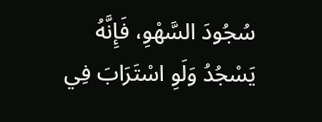سُجُودَ السَّهْوِ، فَإِنَّهُ يَسْجُدُ وَلَوِ اسْتَرَابَ فِي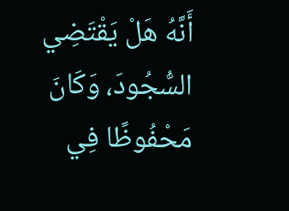أَنَّهُ هَلْ يَقْتَضِي السُّجُودَ، وَكَانَ مَحْفُوظًا فِي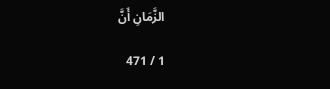الزَّمَانِ أَنَّ

1 / 471